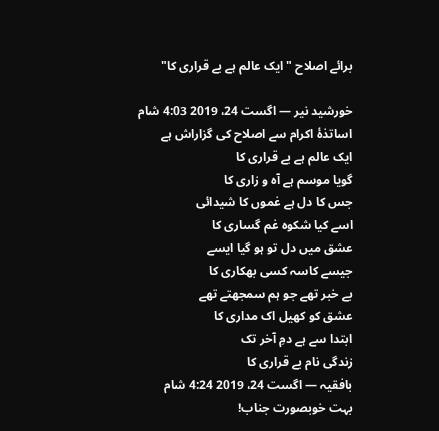برائے اصلاح " ایک عالم ہے بے قراری کا"

خورشید نیر — اگست 24، 2019 4:03 شام
اساتذۂ اکرام سے اصلاح کی گزاراش ہے
ایک عالم ہے بے قراری کا
گویا موسم ہے آہ و زاری کا
جس کا دل ہے غموں کا شیدائی
اسے کیا شکوہ غم گساری کا
عشق میں دل تو ہو گیا ایسے
جیسے کاسہ کسی بھکاری کا
بے خبر تھے جو ہم سمجھتے تھے
عشق کو کھیل اک مداری کا
ابتدا سے ہے دمِ آخر تک
زندگی نام بے قراری کا
بافقیہ — اگست 24، 2019 4:24 شام
بہت خوبصورت جناب!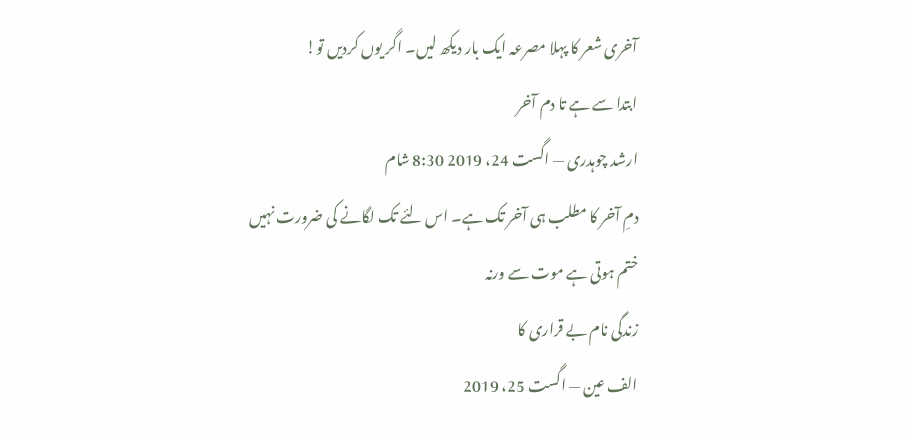آخری شعر کا پہلا مصرعہ ایک بار دیکھ لیں۔ اگر یوں کردیں تو!
ابتدا سے ہے تا دم آخر
ارشد چوہدری — اگست 24، 2019 8:30 شام
دمِ آخر کا مطلب ہی آخر تک ہے۔ اس لئے تک لگانے کی ضرورت نہیں
ختم ہوتی ہے موت سے ورنہ
زندگی نام بے قراری کا
الف عین — اگست 25، 2019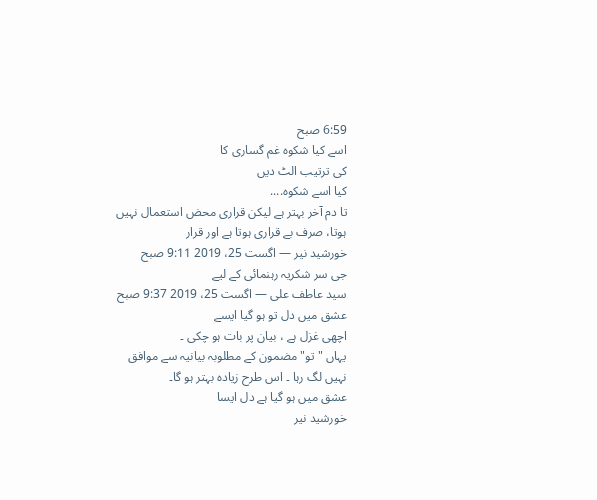6:59 صبح
اسے کیا شکوہ غم گساری کا
کی ترتیب الٹ دیں
کیا اسے شکوہ....
تا دم آخر بہتر ہے لیکن قراری محض استعمال نہیں ہوتا، صرف بے قراری ہوتا ہے اور قرار
خورشید نیر — اگست 25، 2019 9:11 صبح
جی سر شکریہ رہنمائی کے لیے
سید عاطف علی — اگست 25، 2019 9:37 صبح
عشق میں دل تو ہو گیا ایسے
اچھی غزل ہے ، بیان پر بات ہو چکی ۔
یہاں "تو" مضمون کے مطلوبہ بیانیہ سے موافق نہیں لگ رہا ۔ اس طرح زیادہ بہتر ہو گا۔
عشق میں ہو گیا ہے دل ایسا
خورشید نیر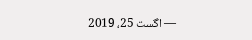— اگست 25، 2019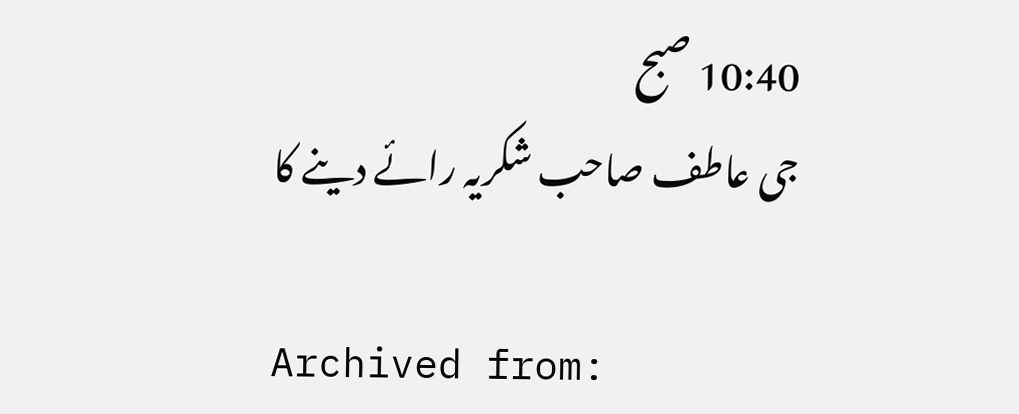10:40 صبح
جی عاطف صاحب شکریہ رائے دینے کا

Archived from: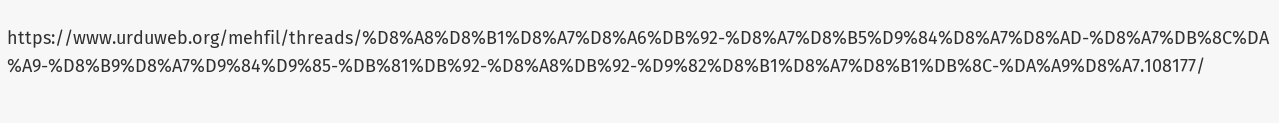https://www.urduweb.org/mehfil/threads/%D8%A8%D8%B1%D8%A7%D8%A6%DB%92-%D8%A7%D8%B5%D9%84%D8%A7%D8%AD-%D8%A7%DB%8C%DA%A9-%D8%B9%D8%A7%D9%84%D9%85-%DB%81%DB%92-%D8%A8%DB%92-%D9%82%D8%B1%D8%A7%D8%B1%DB%8C-%DA%A9%D8%A7.108177/